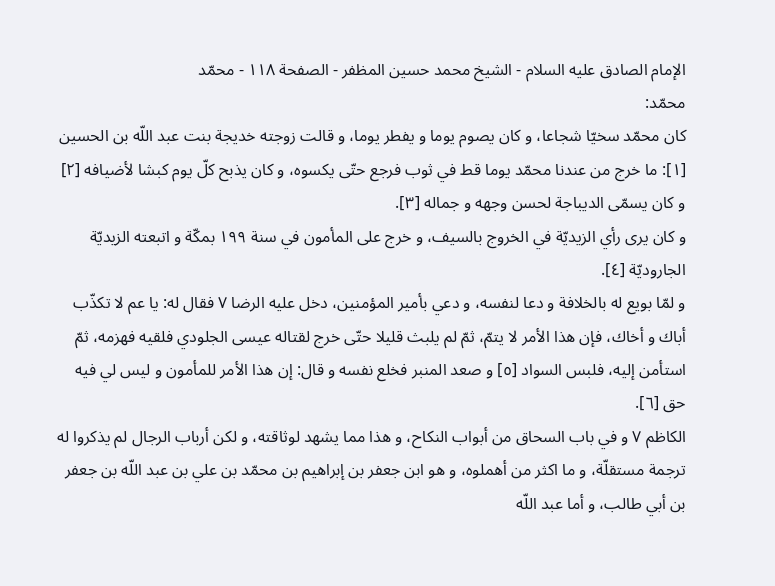الإمام الصادق عليه السلام - الشيخ محمد حسين المظفر - الصفحة ١١٨ - محمّد
محمّد:
كان محمّد سخيّا شجاعا، و كان يصوم يوما و يفطر يوما، و قالت زوجته خديجة بنت عبد اللّه بن الحسين [١]: ما خرج من عندنا محمّد يوما قط في ثوب فرجع حتّى يكسوه، و كان يذبح كلّ يوم كبشا لأضيافه [٢] و كان يسمّى الديباجة لحسن وجهه و جماله [٣].
و كان يرى رأي الزيديّة في الخروج بالسيف، و خرج على المأمون في سنة ١٩٩ بمكّة و اتبعته الزيديّة الجاروديّة [٤].
و لمّا بويع له بالخلافة و دعا لنفسه، و دعي بأمير المؤمنين، دخل عليه الرضا ٧ فقال له: يا عم لا تكذّب أباك و أخاك، فإن هذا الأمر لا يتمّ، ثمّ لم يلبث قليلا حتّى خرج لقتاله عيسى الجلودي فلقيه فهزمه، ثمّ استأمن إليه، فلبس السواد [٥] و صعد المنبر فخلع نفسه و قال: إن هذا الأمر للمأمون و ليس لي فيه حق [٦].
الكاظم ٧ و في باب السحاق من أبواب النكاح، و هذا مما يشهد لوثاقته، و لكن أرباب الرجال لم يذكروا له ترجمة مستقلّة، و ما اكثر من أهملوه، و هو ابن جعفر بن إبراهيم بن محمّد بن علي بن عبد اللّه بن جعفر بن أبي طالب، و أما عبد اللّه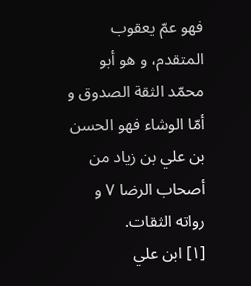فهو عمّ يعقوب المتقدم، و هو أبو محمّد الثقة الصدوق و أمّا الوشاء فهو الحسن بن علي بن زياد من أصحاب الرضا ٧ و رواته الثقات.
[١] ابن علي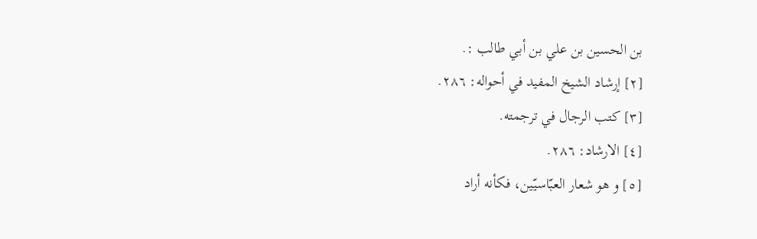بن الحسين بن علي بن أبي طالب :.
[٢] إرشاد الشيخ المفيد في أحواله: ٢٨٦.
[٣] كتب الرجال في ترجمته.
[٤] الارشاد: ٢٨٦.
[٥] و هو شعار العبّاسيّين، فكأنه أراد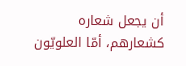أن يجعل شعاره كشعارهم، أمّا العلويّون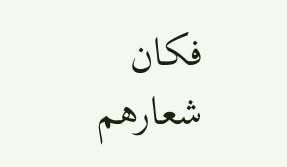فكان شعارهم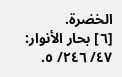الخضرة.
[٦] بحار الأنوار: ٤٧/ ٢٤٦/ ٥.